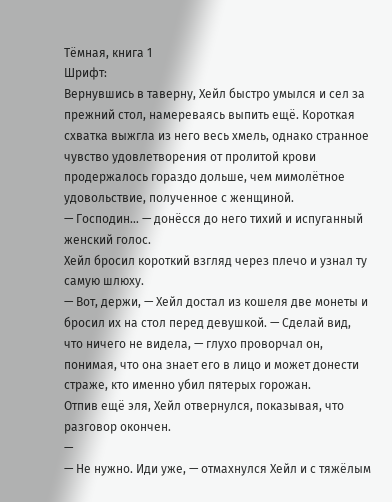Тёмная, книга 1
Шрифт:
Вернувшись в таверну, Хейл быстро умылся и сел за прежний стол, намереваясь выпить ещё. Короткая схватка выжгла из него весь хмель, однако странное чувство удовлетворения от пролитой крови продержалось гораздо дольше, чем мимолётное удовольствие, полученное с женщиной.
— Господин… — донёсся до него тихий и испуганный женский голос.
Хейл бросил короткий взгляд через плечо и узнал ту самую шлюху.
— Вот, держи, — Хейл достал из кошеля две монеты и бросил их на стол перед девушкой. — Сделай вид, что ничего не видела, — глухо проворчал он, понимая, что она знает его в лицо и может донести страже, кто именно убил пятерых горожан.
Отпив ещё эля, Хейл отвернулся, показывая, что разговор окончен.
—
— Не нужно. Иди уже, — отмахнулся Хейл и с тяжёлым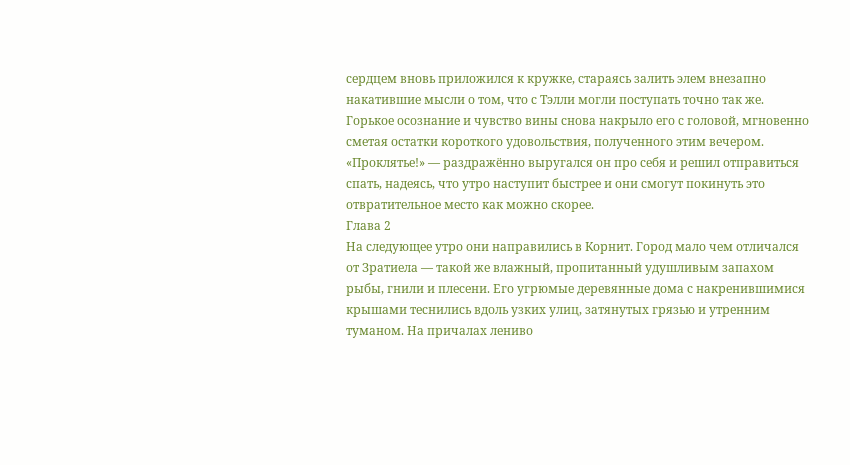сердцем вновь приложился к кружке, стараясь залить элем внезапно накатившие мысли о том, что с Тэлли могли поступать точно так же.
Горькое осознание и чувство вины снова накрыло его с головой, мгновенно сметая остатки короткого удовольствия, полученного этим вечером. «Проклятье!» — раздражённо выругался он про себя и решил отправиться спать, надеясь, что утро наступит быстрее и они смогут покинуть это отвратительное место как можно скорее.
Глава 2
На следующее утро они направились в Корнит. Город мало чем отличался от Зратиела — такой же влажный, пропитанный удушливым запахом рыбы, гнили и плесени. Его угрюмые деревянные дома с накренившимися крышами теснились вдоль узких улиц, затянутых грязью и утренним туманом. На причалах лениво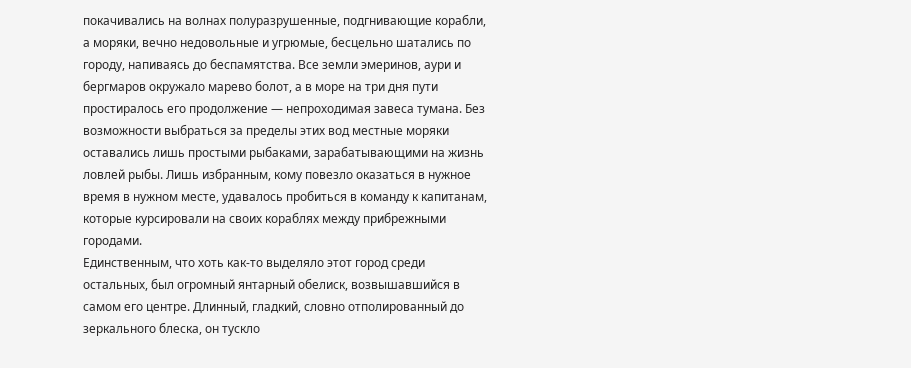покачивались на волнах полуразрушенные, подгнивающие корабли, а моряки, вечно недовольные и угрюмые, бесцельно шатались по городу, напиваясь до беспамятства. Все земли эмеринов, аури и бергмаров окружало марево болот, а в море на три дня пути простиралось его продолжение — непроходимая завеса тумана. Без возможности выбраться за пределы этих вод местные моряки оставались лишь простыми рыбаками, зарабатывающими на жизнь ловлей рыбы. Лишь избранным, кому повезло оказаться в нужное время в нужном месте, удавалось пробиться в команду к капитанам, которые курсировали на своих кораблях между прибрежными городами.
Единственным, что хоть как-то выделяло этот город среди остальных, был огромный янтарный обелиск, возвышавшийся в самом его центре. Длинный, гладкий, словно отполированный до зеркального блеска, он тускло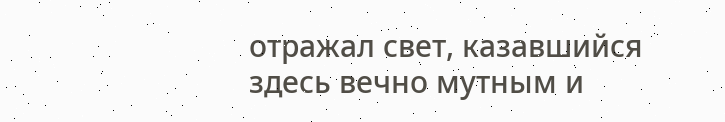отражал свет, казавшийся здесь вечно мутным и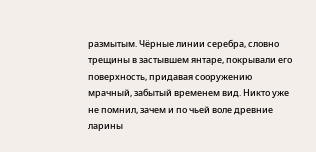размытым. Чёрные линии серебра, словно трещины в застывшем янтаре, покрывали его поверхность, придавая сооружению мрачный, забытый временем вид. Никто уже не помнил, зачем и по чьей воле древние ларины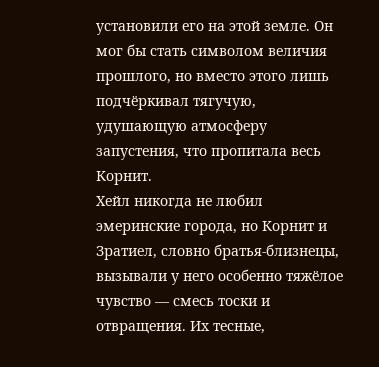установили его на этой земле. Он мог бы стать символом величия прошлого, но вместо этого лишь подчёркивал тягучую, удушающую атмосферу запустения, что пропитала весь Корнит.
Хейл никогда не любил эмеринские города, но Корнит и Зратиел, словно братья-близнецы, вызывали у него особенно тяжёлое чувство — смесь тоски и отвращения. Их тесные,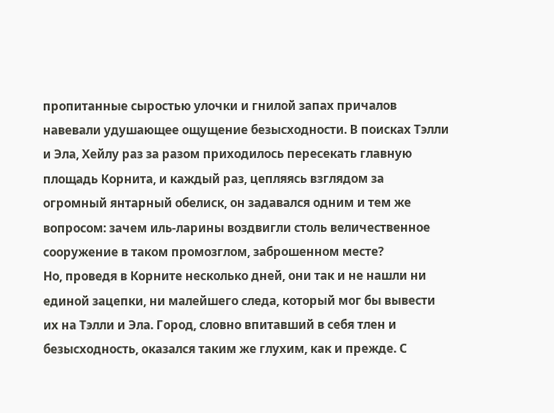пропитанные сыростью улочки и гнилой запах причалов навевали удушающее ощущение безысходности. В поисках Тэлли и Эла, Хейлу раз за разом приходилось пересекать главную площадь Корнита, и каждый раз, цепляясь взглядом за огромный янтарный обелиск, он задавался одним и тем же вопросом: зачем иль-ларины воздвигли столь величественное сооружение в таком промозглом, заброшенном месте?
Но, проведя в Корните несколько дней, они так и не нашли ни единой зацепки, ни малейшего следа, который мог бы вывести их на Тэлли и Эла. Город, словно впитавший в себя тлен и безысходность, оказался таким же глухим, как и прежде. С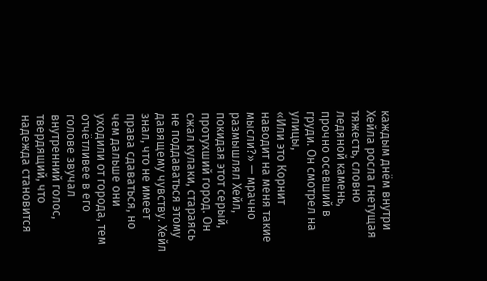каждым днём внутри Хейла росла гнетущая тяжесть, словно ледяной камень, прочно осевший в груди. Он смотрел на улицы,
«Или это Корнит наводит на меня такие мысли?» — мрачно размышлял Хейл, покидая этот серый, протухший город. Он сжал кулаки, стараясь не поддаваться этому давящему чувству. Хейл знал, что не имеет права сдаваться, но чем дальше они уходили от города, тем отчётливее в его голове звучал внутренний голос, твердящий, что надежда становится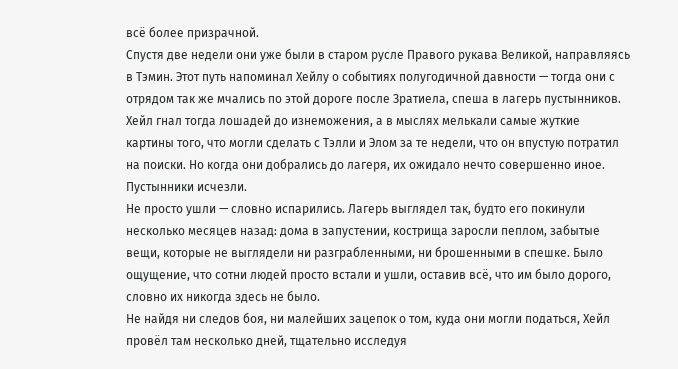всё более призрачной.
Спустя две недели они уже были в старом русле Правого рукава Великой, направляясь в Тэмин. Этот путь напоминал Хейлу о событиях полугодичной давности — тогда они с отрядом так же мчались по этой дороге после Зратиела, спеша в лагерь пустынников. Хейл гнал тогда лошадей до изнеможения, а в мыслях мелькали самые жуткие картины того, что могли сделать с Тэлли и Элом за те недели, что он впустую потратил на поиски. Но когда они добрались до лагеря, их ожидало нечто совершенно иное.
Пустынники исчезли.
Не просто ушли — словно испарились. Лагерь выглядел так, будто его покинули несколько месяцев назад: дома в запустении, кострища заросли пеплом, забытые вещи, которые не выглядели ни разграбленными, ни брошенными в спешке. Было ощущение, что сотни людей просто встали и ушли, оставив всё, что им было дорого, словно их никогда здесь не было.
Не найдя ни следов боя, ни малейших зацепок о том, куда они могли податься, Хейл провёл там несколько дней, тщательно исследуя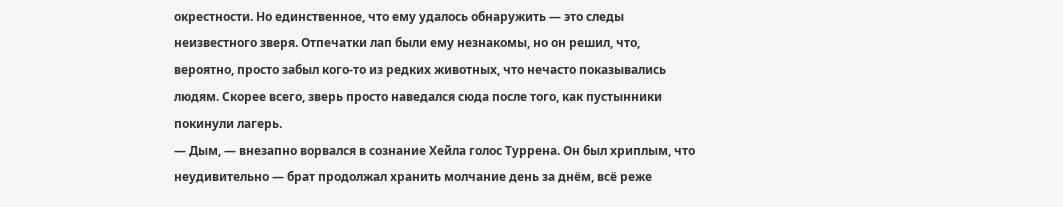окрестности. Но единственное, что ему удалось обнаружить — это следы неизвестного зверя. Отпечатки лап были ему незнакомы, но он решил, что, вероятно, просто забыл кого-то из редких животных, что нечасто показывались людям. Скорее всего, зверь просто наведался сюда после того, как пустынники покинули лагерь.
— Дым, — внезапно ворвался в сознание Хейла голос Туррена. Он был хриплым, что неудивительно — брат продолжал хранить молчание день за днём, всё реже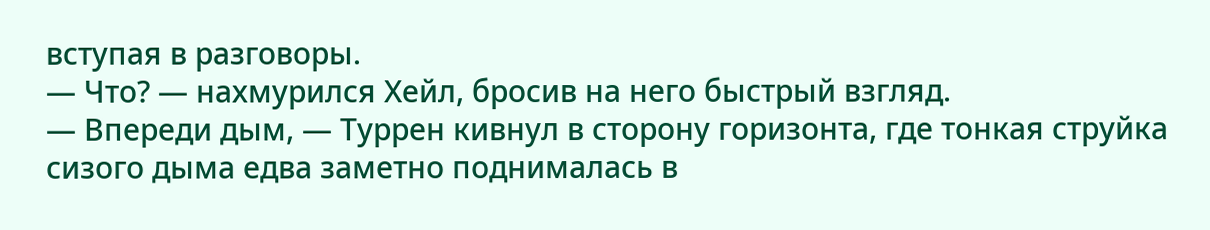вступая в разговоры.
— Что? — нахмурился Хейл, бросив на него быстрый взгляд.
— Впереди дым, — Туррен кивнул в сторону горизонта, где тонкая струйка сизого дыма едва заметно поднималась в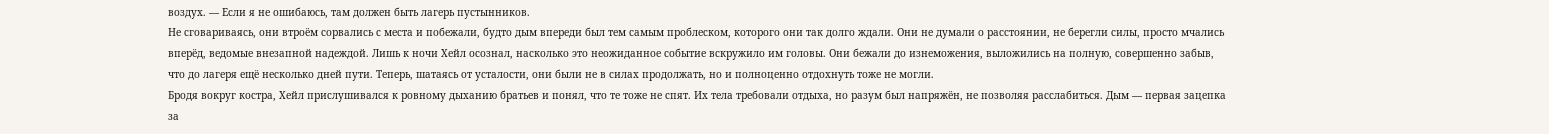воздух. — Если я не ошибаюсь, там должен быть лагерь пустынников.
Не сговариваясь, они втроём сорвались с места и побежали, будто дым впереди был тем самым проблеском, которого они так долго ждали. Они не думали о расстоянии, не берегли силы, просто мчались вперёд, ведомые внезапной надеждой. Лишь к ночи Хейл осознал, насколько это неожиданное событие вскружило им головы. Они бежали до изнеможения, выложились на полную, совершенно забыв, что до лагеря ещё несколько дней пути. Теперь, шатаясь от усталости, они были не в силах продолжать, но и полноценно отдохнуть тоже не могли.
Бродя вокруг костра, Хейл прислушивался к ровному дыханию братьев и понял, что те тоже не спят. Их тела требовали отдыха, но разум был напряжён, не позволяя расслабиться. Дым — первая зацепка за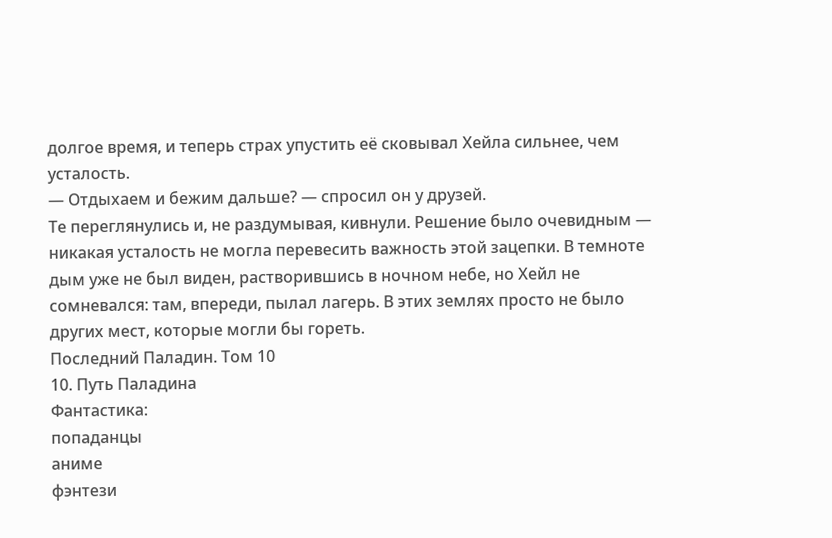долгое время, и теперь страх упустить её сковывал Хейла сильнее, чем усталость.
— Отдыхаем и бежим дальше? — спросил он у друзей.
Те переглянулись и, не раздумывая, кивнули. Решение было очевидным — никакая усталость не могла перевесить важность этой зацепки. В темноте дым уже не был виден, растворившись в ночном небе, но Хейл не сомневался: там, впереди, пылал лагерь. В этих землях просто не было других мест, которые могли бы гореть.
Последний Паладин. Том 10
10. Путь Паладина
Фантастика:
попаданцы
аниме
фэнтези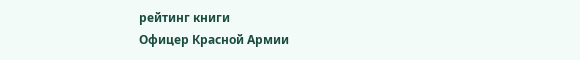рейтинг книги
Офицер Красной Армии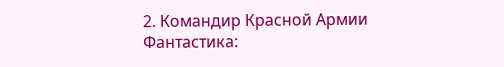2. Командир Красной Армии
Фантастика: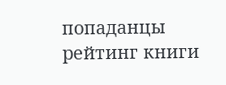попаданцы
рейтинг книги